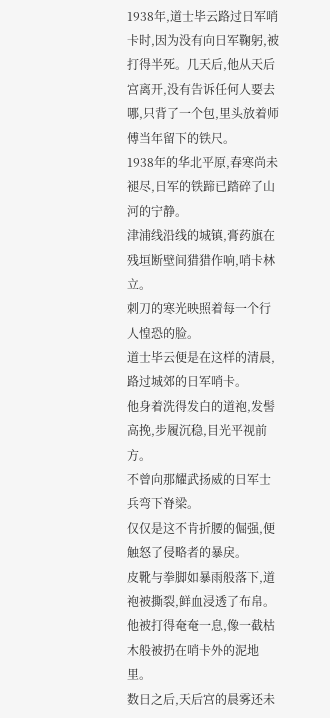1938年,道士毕云路过日军哨卡时,因为没有向日军鞠躬,被打得半死。几天后,他从天后宫离开,没有告诉任何人要去哪,只背了一个包,里头放着师傅当年留下的铁尺。
1938年的华北平原,春寒尚未褪尽,日军的铁蹄已踏碎了山河的宁静。
津浦线沿线的城镇,膏药旗在残垣断壁间猎猎作响,哨卡林立。
刺刀的寒光映照着每一个行人惶恐的脸。
道士毕云便是在这样的清晨,路过城郊的日军哨卡。
他身着洗得发白的道袍,发髻高挽,步履沉稳,目光平视前方。
不曾向那耀武扬威的日军士兵弯下脊梁。
仅仅是这不肯折腰的倔强,便触怒了侵略者的暴戾。
皮靴与拳脚如暴雨般落下,道袍被撕裂,鲜血浸透了布帛。
他被打得奄奄一息,像一截枯木般被扔在哨卡外的泥地里。
数日之后,天后宫的晨雾还未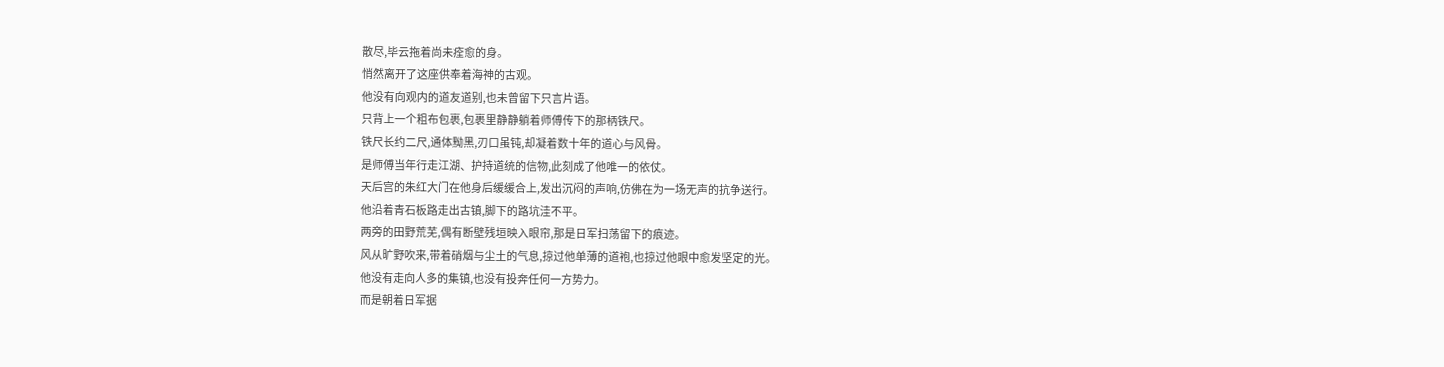散尽,毕云拖着尚未痊愈的身。
悄然离开了这座供奉着海神的古观。
他没有向观内的道友道别,也未曾留下只言片语。
只背上一个粗布包裹,包裹里静静躺着师傅传下的那柄铁尺。
铁尺长约二尺,通体黝黑,刃口虽钝,却凝着数十年的道心与风骨。
是师傅当年行走江湖、护持道统的信物,此刻成了他唯一的依仗。
天后宫的朱红大门在他身后缓缓合上,发出沉闷的声响,仿佛在为一场无声的抗争送行。
他沿着青石板路走出古镇,脚下的路坑洼不平。
两旁的田野荒芜,偶有断壁残垣映入眼帘,那是日军扫荡留下的痕迹。
风从旷野吹来,带着硝烟与尘土的气息,掠过他单薄的道袍,也掠过他眼中愈发坚定的光。
他没有走向人多的集镇,也没有投奔任何一方势力。
而是朝着日军据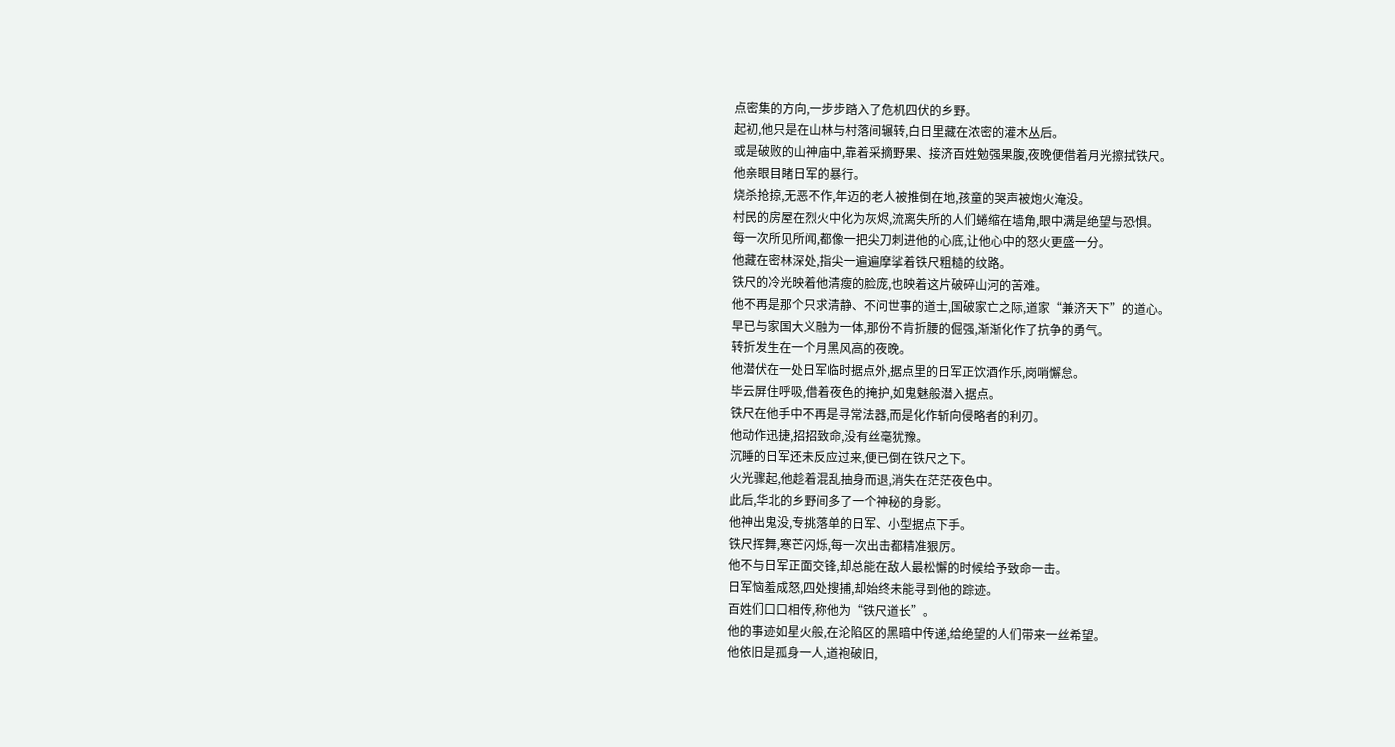点密集的方向,一步步踏入了危机四伏的乡野。
起初,他只是在山林与村落间辗转,白日里藏在浓密的灌木丛后。
或是破败的山神庙中,靠着采摘野果、接济百姓勉强果腹,夜晚便借着月光擦拭铁尺。
他亲眼目睹日军的暴行。
烧杀抢掠,无恶不作,年迈的老人被推倒在地,孩童的哭声被炮火淹没。
村民的房屋在烈火中化为灰烬,流离失所的人们蜷缩在墙角,眼中满是绝望与恐惧。
每一次所见所闻,都像一把尖刀刺进他的心底,让他心中的怒火更盛一分。
他藏在密林深处,指尖一遍遍摩挲着铁尺粗糙的纹路。
铁尺的冷光映着他清瘦的脸庞,也映着这片破碎山河的苦难。
他不再是那个只求清静、不问世事的道士,国破家亡之际,道家“兼济天下”的道心。
早已与家国大义融为一体,那份不肯折腰的倔强,渐渐化作了抗争的勇气。
转折发生在一个月黑风高的夜晚。
他潜伏在一处日军临时据点外,据点里的日军正饮酒作乐,岗哨懈怠。
毕云屏住呼吸,借着夜色的掩护,如鬼魅般潜入据点。
铁尺在他手中不再是寻常法器,而是化作斩向侵略者的利刃。
他动作迅捷,招招致命,没有丝毫犹豫。
沉睡的日军还未反应过来,便已倒在铁尺之下。
火光骤起,他趁着混乱抽身而退,消失在茫茫夜色中。
此后,华北的乡野间多了一个神秘的身影。
他神出鬼没,专挑落单的日军、小型据点下手。
铁尺挥舞,寒芒闪烁,每一次出击都精准狠厉。
他不与日军正面交锋,却总能在敌人最松懈的时候给予致命一击。
日军恼羞成怒,四处搜捕,却始终未能寻到他的踪迹。
百姓们口口相传,称他为“铁尺道长”。
他的事迹如星火般,在沦陷区的黑暗中传递,给绝望的人们带来一丝希望。
他依旧是孤身一人,道袍破旧,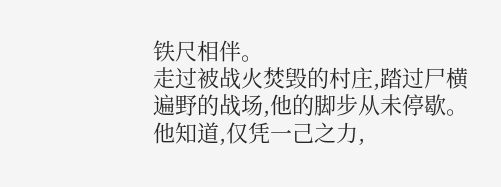铁尺相伴。
走过被战火焚毁的村庄,踏过尸横遍野的战场,他的脚步从未停歇。
他知道,仅凭一己之力,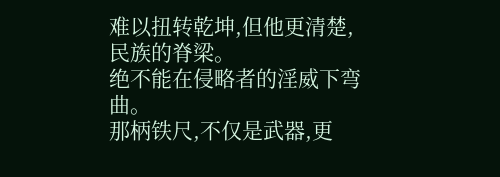难以扭转乾坤,但他更清楚,民族的脊梁。
绝不能在侵略者的淫威下弯曲。
那柄铁尺,不仅是武器,更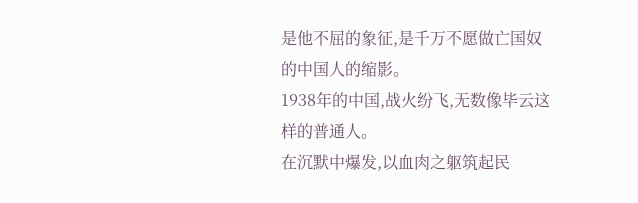是他不屈的象征,是千万不愿做亡国奴的中国人的缩影。
1938年的中国,战火纷飞,无数像毕云这样的普通人。
在沉默中爆发,以血肉之躯筑起民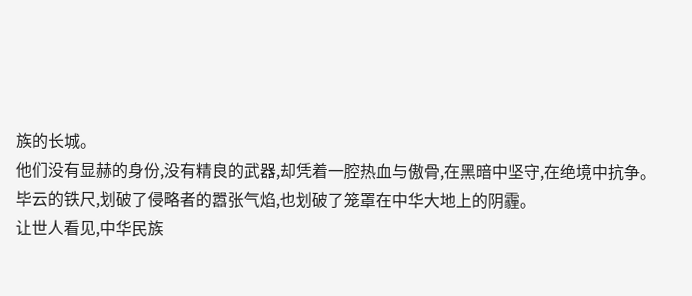族的长城。
他们没有显赫的身份,没有精良的武器,却凭着一腔热血与傲骨,在黑暗中坚守,在绝境中抗争。
毕云的铁尺,划破了侵略者的嚣张气焰,也划破了笼罩在中华大地上的阴霾。
让世人看见,中华民族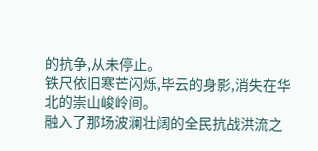的抗争,从未停止。
铁尺依旧寒芒闪烁,毕云的身影,消失在华北的崇山峻岭间。
融入了那场波澜壮阔的全民抗战洪流之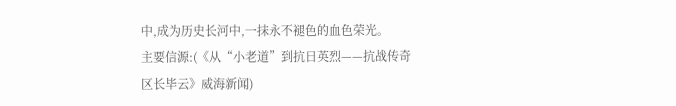中,成为历史长河中,一抹永不褪色的血色荣光。
主要信源:(《从“小老道”到抗日英烈——抗战传奇区长毕云》威海新闻)